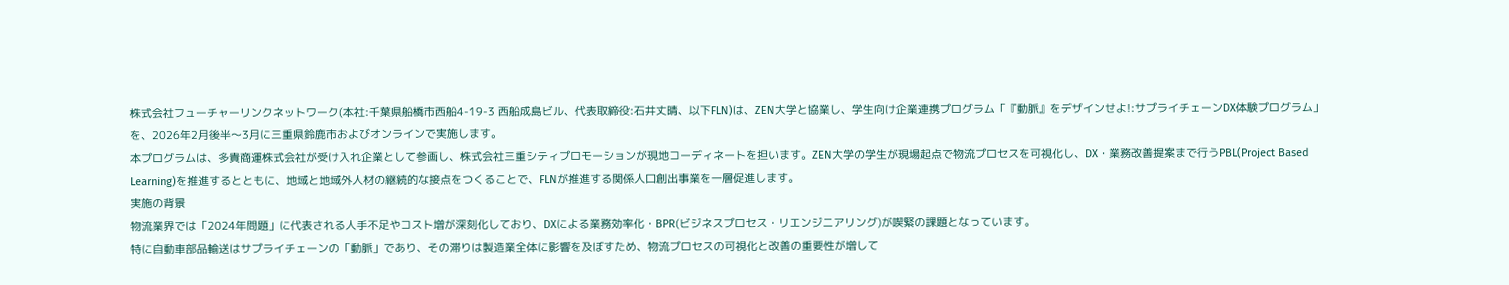株式会社フューチャーリンクネットワーク(本社:千葉県船橋市西船4-19-3 西船成島ビル、代表取締役:石井丈晴、以下FLN)は、ZEN大学と協業し、学生向け企業連携プログラム「『動脈』をデザインせよ!:サプライチェーンDX体験プログラム」を、2026年2月後半〜3月に三重県鈴鹿市およびオンラインで実施します。
本プログラムは、多貴商運株式会社が受け入れ企業として参画し、株式会社三重シティプロモーションが現地コーディネートを担います。ZEN大学の学生が現場起点で物流プロセスを可視化し、DX・業務改善提案まで行うPBL(Project Based Learning)を推進するとともに、地域と地域外人材の継続的な接点をつくることで、FLNが推進する関係人口創出事業を一層促進します。
実施の背景
物流業界では「2024年問題」に代表される人手不足やコスト増が深刻化しており、DXによる業務効率化・BPR(ビジネスプロセス・リエンジニアリング)が喫緊の課題となっています。
特に自動車部品輸送はサプライチェーンの「動脈」であり、その滞りは製造業全体に影響を及ぼすため、物流プロセスの可視化と改善の重要性が増して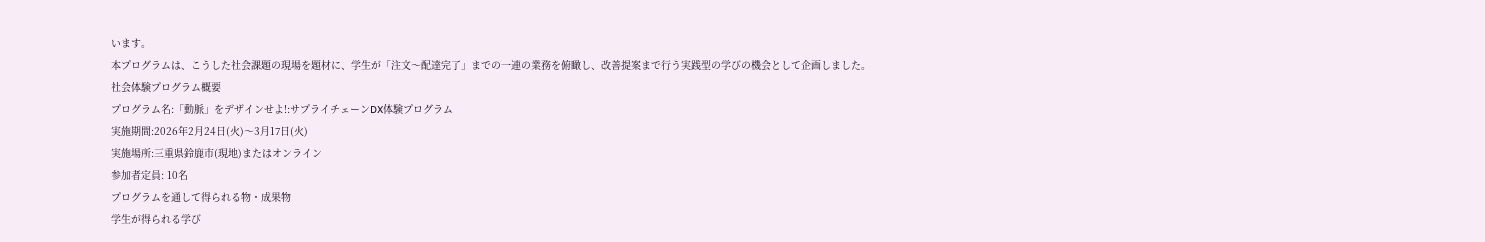います。
本プログラムは、こうした社会課題の現場を題材に、学生が「注文〜配達完了」までの一連の業務を俯瞰し、改善提案まで行う実践型の学びの機会として企画しました。
社会体験プログラム概要
プログラム名:「動脈」をデザインせよ!:サプライチェーンDX体験プログラム
実施期間:2026年2月24日(火)〜3月17日(火)
実施場所:三重県鈴鹿市(現地)またはオンライン
参加者定員: 10名
プログラムを通して得られる物・成果物
学生が得られる学び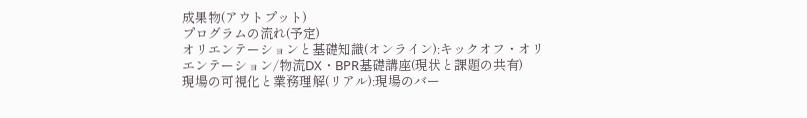成果物(アウトプット)
プログラムの流れ(予定)
オリエンテーションと基礎知識(オンライン):キックオフ・オリエンテーション/物流DX・BPR基礎講座(現状と課題の共有)
現場の可視化と業務理解(リアル):現場のバー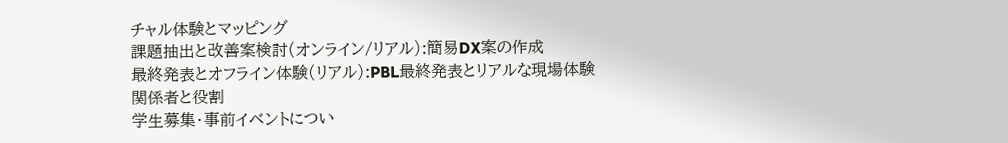チャル体験とマッピング
課題抽出と改善案検討(オンライン/リアル):簡易DX案の作成
最終発表とオフライン体験(リアル):PBL最終発表とリアルな現場体験
関係者と役割
学生募集・事前イベントについ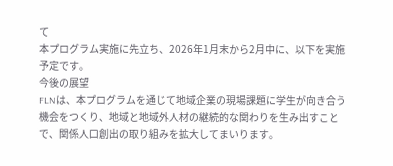て
本プログラム実施に先立ち、2026年1月末から2月中に、以下を実施予定です。
今後の展望
FLNは、本プログラムを通じて地域企業の現場課題に学生が向き合う機会をつくり、地域と地域外人材の継続的な関わりを生み出すことで、関係人口創出の取り組みを拡大してまいります。